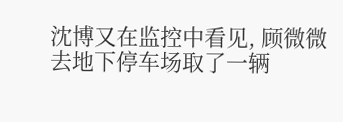沈博又在监控中看见, 顾微微去地下停车场取了一辆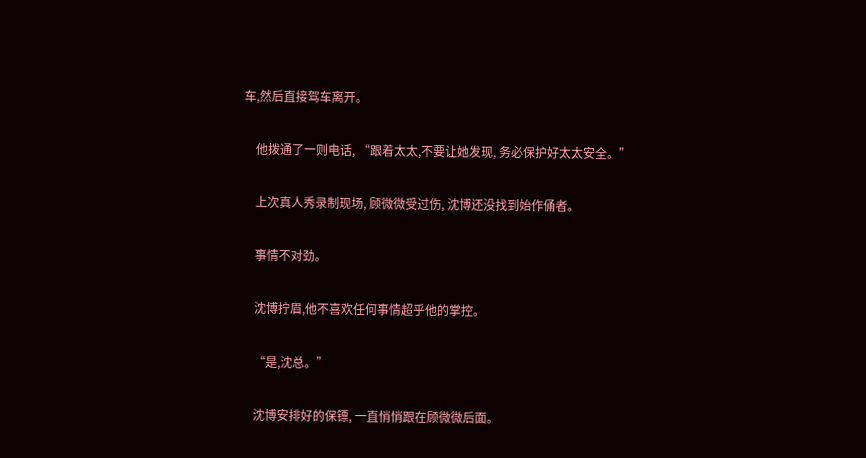车,然后直接驾车离开。

    他拨通了一则电话, “跟着太太,不要让她发现, 务必保护好太太安全。”

    上次真人秀录制现场, 顾微微受过伤, 沈博还没找到始作俑者。

    事情不对劲。

    沈博拧眉,他不喜欢任何事情超乎他的掌控。

    “是,沈总。”

    沈博安排好的保镖, 一直悄悄跟在顾微微后面。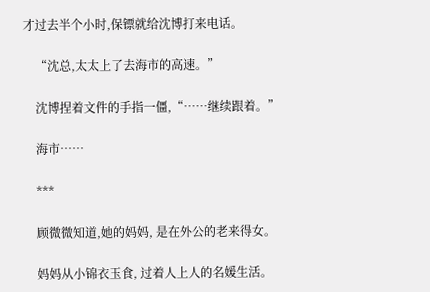才过去半个小时,保镖就给沈博打来电话。

    “沈总,太太上了去海市的高速。”

    沈博捏着文件的手指一僵,“……继续跟着。”

    海市……

    ***

    顾微微知道,她的妈妈, 是在外公的老来得女。

    妈妈从小锦衣玉食, 过着人上人的名媛生活。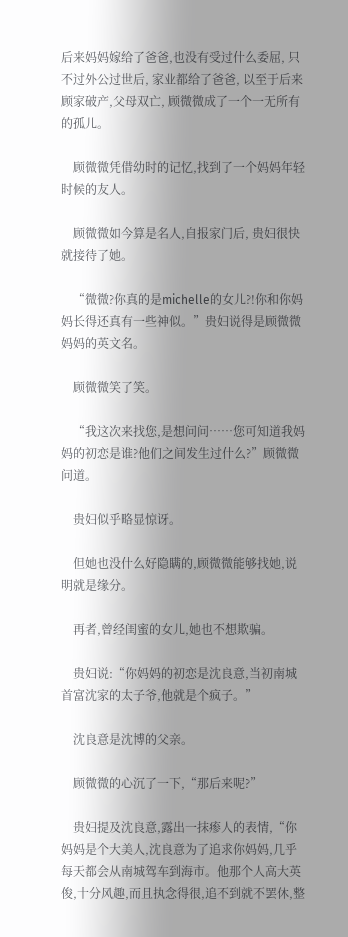后来妈妈嫁给了爸爸,也没有受过什么委屈, 只不过外公过世后, 家业都给了爸爸, 以至于后来顾家破产,父母双亡, 顾微微成了一个一无所有的孤儿。

    顾微微凭借幼时的记忆,找到了一个妈妈年轻时候的友人。

    顾微微如今算是名人,自报家门后, 贵妇很快就接待了她。

    “微微?你真的是michelle的女儿?!你和你妈妈长得还真有一些神似。”贵妇说得是顾微微妈妈的英文名。

    顾微微笑了笑。

    “我这次来找您,是想问问……您可知道我妈妈的初恋是谁?他们之间发生过什么?”顾微微问道。

    贵妇似乎略显惊讶。

    但她也没什么好隐瞒的,顾微微能够找她,说明就是缘分。

    再者,曾经闺蜜的女儿,她也不想欺骗。

    贵妇说:“你妈妈的初恋是沈良意,当初南城首富沈家的太子爷,他就是个疯子。”

    沈良意是沈博的父亲。

    顾微微的心沉了一下,“那后来呢?”

    贵妇提及沈良意,露出一抹瘆人的表情,“你妈妈是个大美人,沈良意为了追求你妈妈,几乎每天都会从南城驾车到海市。他那个人高大英俊,十分风趣,而且执念得很,追不到就不罢休,整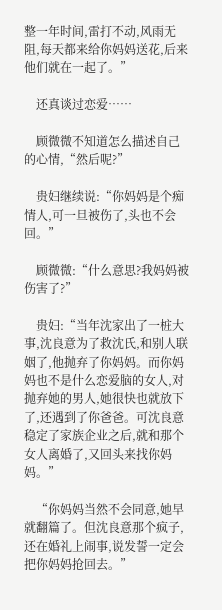整一年时间,雷打不动,风雨无阻,每天都来给你妈妈送花,后来他们就在一起了。”

    还真谈过恋爱……

    顾微微不知道怎么描述自己的心情,“然后呢?”

    贵妇继续说:“你妈妈是个痴情人,可一旦被伤了,头也不会回。”

    顾微微:“什么意思?我妈妈被伤害了?”

    贵妇:“当年沈家出了一桩大事,沈良意为了救沈氏,和别人联姻了,他抛弃了你妈妈。而你妈妈也不是什么恋爱脑的女人,对抛弃她的男人,她很快也就放下了,还遇到了你爸爸。可沈良意稳定了家族企业之后,就和那个女人离婚了,又回头来找你妈妈。”

    “你妈妈当然不会同意,她早就翻篇了。但沈良意那个疯子,还在婚礼上闹事,说发誓一定会把你妈妈抢回去。”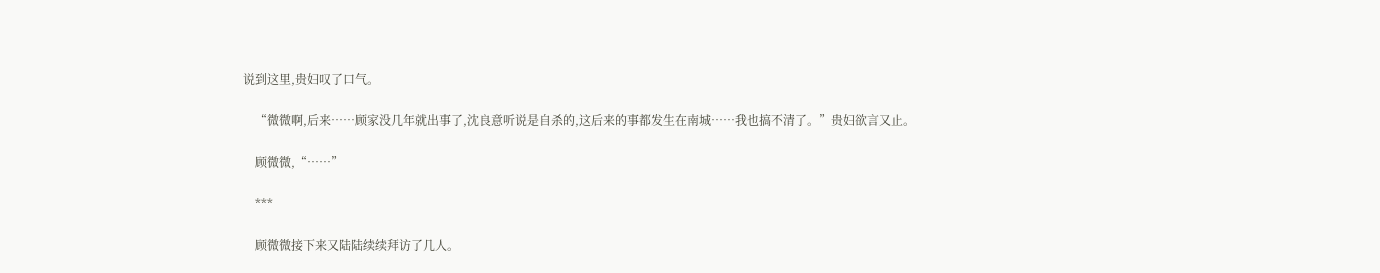说到这里,贵妇叹了口气。

    “微微啊,后来……顾家没几年就出事了,沈良意听说是自杀的,这后来的事都发生在南城……我也搞不清了。”贵妇欲言又止。

    顾微微,“……”

    ***

    顾微微接下来又陆陆续续拜访了几人。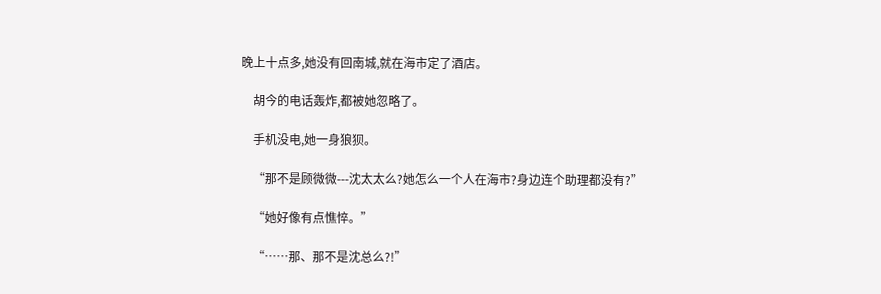晚上十点多,她没有回南城,就在海市定了酒店。

    胡今的电话轰炸,都被她忽略了。

    手机没电,她一身狼狈。

    “那不是顾微微---沈太太么?她怎么一个人在海市?身边连个助理都没有?”

    “她好像有点憔悴。”

    “……那、那不是沈总么?!”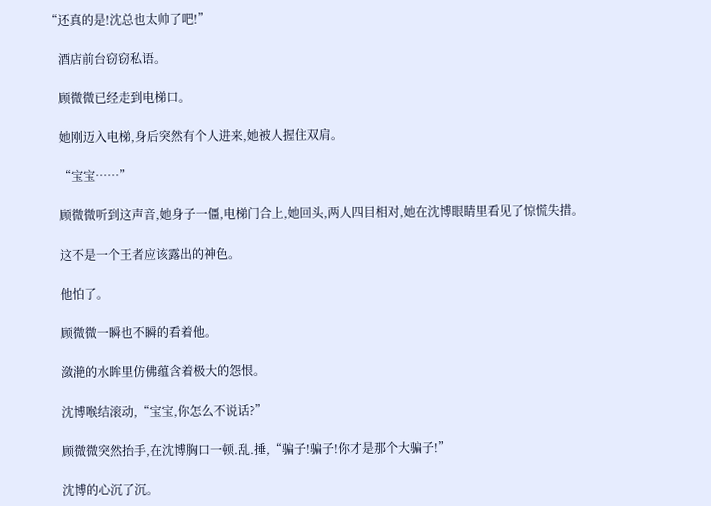“还真的是!沈总也太帅了吧!”

    酒店前台窃窃私语。

    顾微微已经走到电梯口。

    她刚迈入电梯,身后突然有个人进来,她被人握住双肩。

    “宝宝……”

    顾微微听到这声音,她身子一僵,电梯门合上,她回头,两人四目相对,她在沈博眼睛里看见了惊慌失措。

    这不是一个王者应该露出的神色。

    他怕了。

    顾微微一瞬也不瞬的看着他。

    潋滟的水眸里仿佛蕴含着极大的怨恨。

    沈博喉结滚动,“宝宝,你怎么不说话?”

    顾微微突然抬手,在沈博胸口一顿.乱.捶,“骗子!骗子!你才是那个大骗子!”

    沈博的心沉了沉。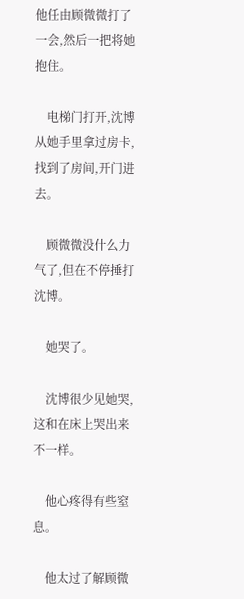他任由顾微微打了一会,然后一把将她抱住。

    电梯门打开,沈博从她手里拿过房卡,找到了房间,开门进去。

    顾微微没什么力气了,但在不停捶打沈博。

    她哭了。

    沈博很少见她哭,这和在床上哭出来不一样。

    他心疼得有些窒息。

    他太过了解顾微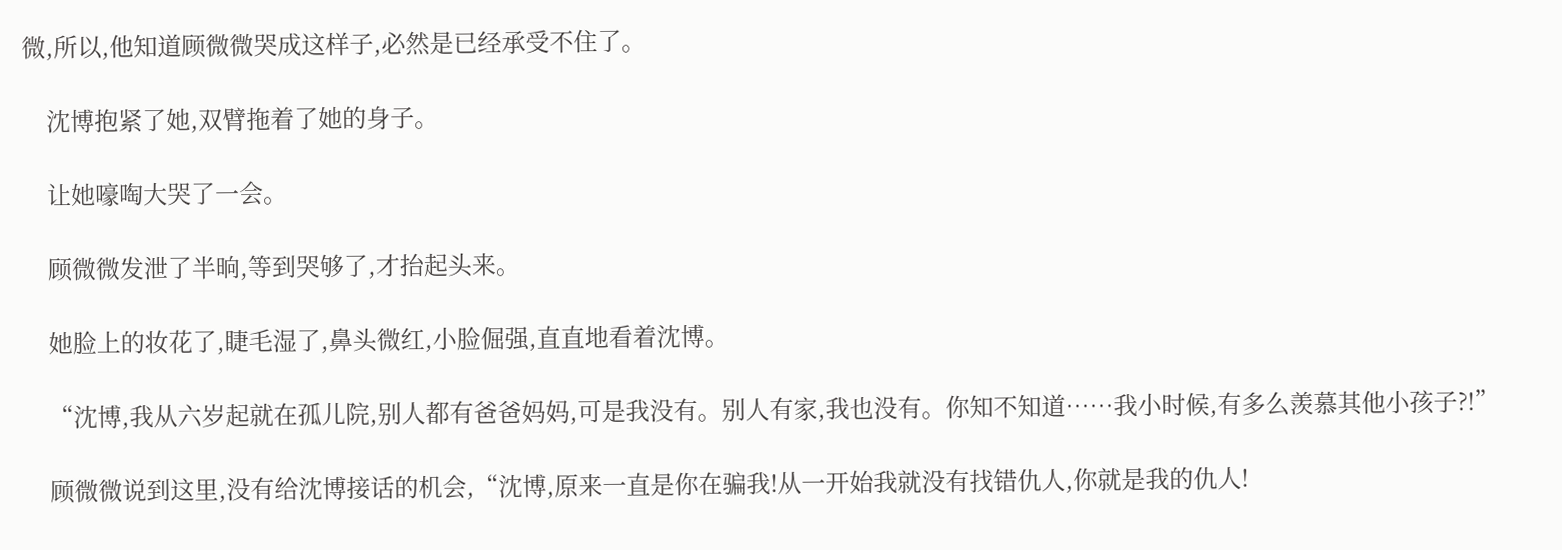微,所以,他知道顾微微哭成这样子,必然是已经承受不住了。

    沈博抱紧了她,双臂拖着了她的身子。

    让她嚎啕大哭了一会。

    顾微微发泄了半晌,等到哭够了,才抬起头来。

    她脸上的妆花了,睫毛湿了,鼻头微红,小脸倔强,直直地看着沈博。

    “沈博,我从六岁起就在孤儿院,别人都有爸爸妈妈,可是我没有。别人有家,我也没有。你知不知道……我小时候,有多么羡慕其他小孩子?!”

    顾微微说到这里,没有给沈博接话的机会,“沈博,原来一直是你在骗我!从一开始我就没有找错仇人,你就是我的仇人!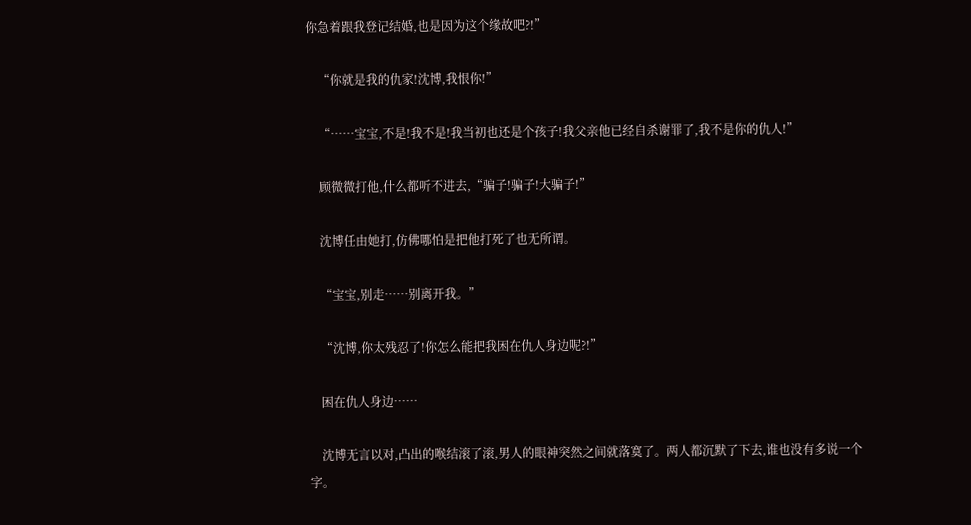你急着跟我登记结婚,也是因为这个缘故吧?!”

    “你就是我的仇家!沈博,我恨你!”

    “……宝宝,不是!我不是!我当初也还是个孩子!我父亲他已经自杀谢罪了,我不是你的仇人!”

    顾微微打他,什么都听不进去,“骗子!骗子!大骗子!”

    沈博任由她打,仿佛哪怕是把他打死了也无所谓。

    “宝宝,别走……别离开我。”

    “沈博,你太残忍了!你怎么能把我困在仇人身边呢?!”

    困在仇人身边……

    沈博无言以对,凸出的喉结滚了滚,男人的眼神突然之间就落寞了。两人都沉默了下去,谁也没有多说一个字。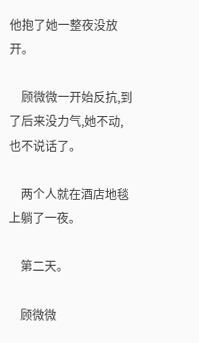他抱了她一整夜没放开。

    顾微微一开始反抗,到了后来没力气,她不动,也不说话了。

    两个人就在酒店地毯上躺了一夜。

    第二天。

    顾微微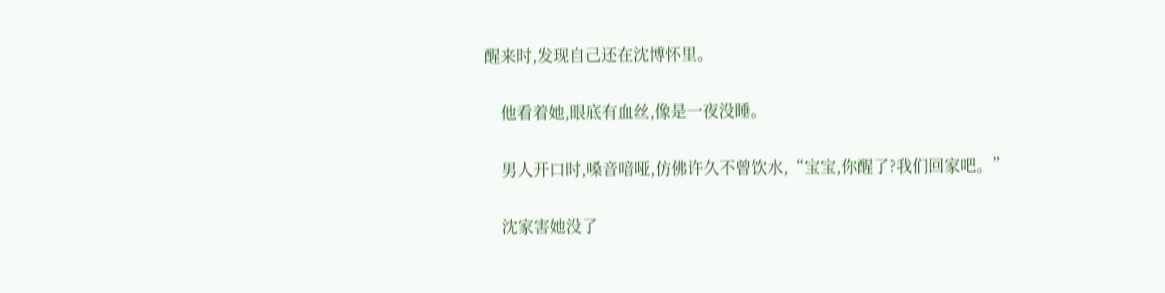醒来时,发现自己还在沈博怀里。

    他看着她,眼底有血丝,像是一夜没睡。

    男人开口时,嗓音喑哑,仿佛许久不曾饮水,“宝宝,你醒了?我们回家吧。”

    沈家害她没了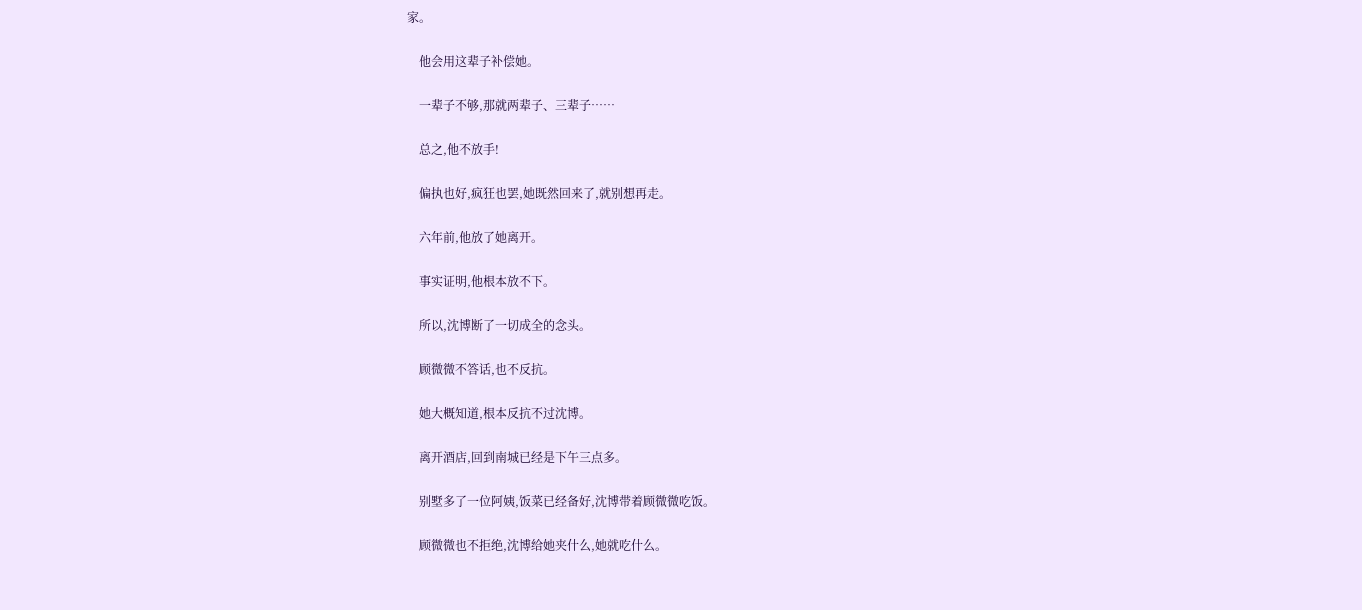家。

    他会用这辈子补偿她。

    一辈子不够,那就两辈子、三辈子……

    总之,他不放手!

    偏执也好,疯狂也罢,她既然回来了,就别想再走。

    六年前,他放了她离开。

    事实证明,他根本放不下。

    所以,沈博断了一切成全的念头。

    顾微微不答话,也不反抗。

    她大概知道,根本反抗不过沈博。

    离开酒店,回到南城已经是下午三点多。

    别墅多了一位阿姨,饭菜已经备好,沈博带着顾微微吃饭。

    顾微微也不拒绝,沈博给她夹什么,她就吃什么。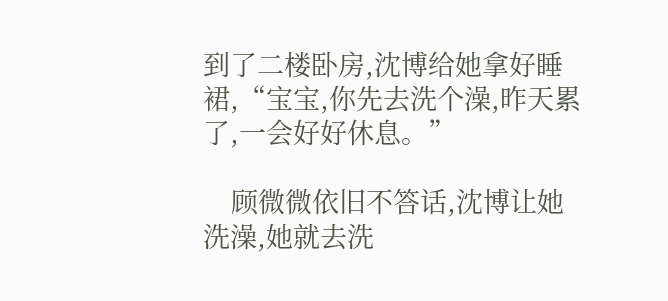到了二楼卧房,沈博给她拿好睡裙,“宝宝,你先去洗个澡,昨天累了,一会好好休息。”

    顾微微依旧不答话,沈博让她洗澡,她就去洗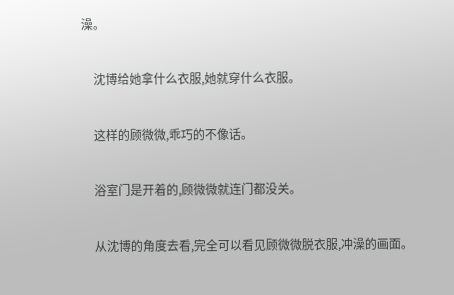澡。

    沈博给她拿什么衣服,她就穿什么衣服。

    这样的顾微微,乖巧的不像话。

    浴室门是开着的,顾微微就连门都没关。

    从沈博的角度去看,完全可以看见顾微微脱衣服,冲澡的画面。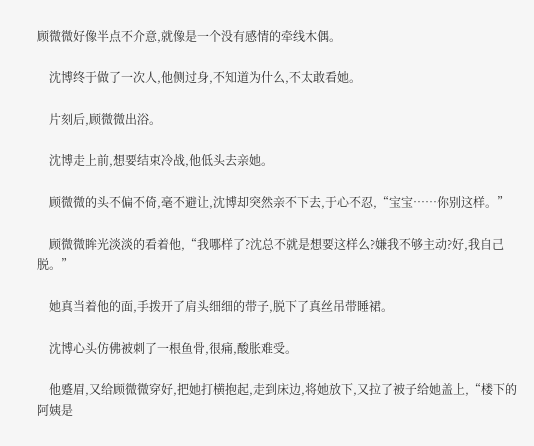顾微微好像半点不介意,就像是一个没有感情的牵线木偶。

    沈博终于做了一次人,他侧过身,不知道为什么,不太敢看她。

    片刻后,顾微微出浴。

    沈博走上前,想要结束冷战,他低头去亲她。

    顾微微的头不偏不倚,毫不避让,沈博却突然亲不下去,于心不忍,“宝宝……你别这样。”

    顾微微眸光淡淡的看着他,“我哪样了?沈总不就是想要这样么?嫌我不够主动?好,我自己脱。”

    她真当着他的面,手拨开了肩头细细的带子,脱下了真丝吊带睡裙。

    沈博心头仿佛被刺了一根鱼骨,很痛,酸胀难受。

    他蹙眉,又给顾微微穿好,把她打横抱起,走到床边,将她放下,又拉了被子给她盖上,“楼下的阿姨是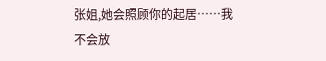张姐,她会照顾你的起居……我不会放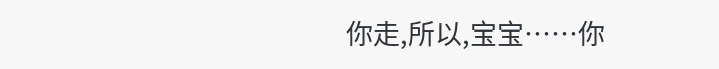你走,所以,宝宝……你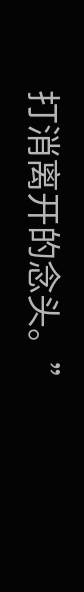打消离开的念头。”